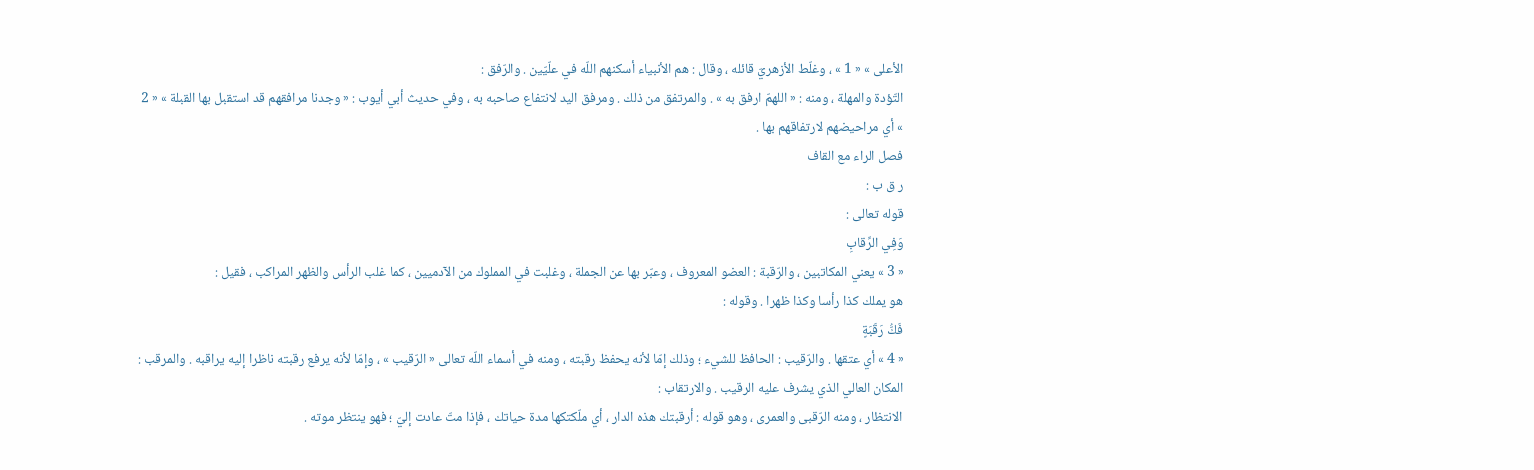الأعلى » « 1 » ، وغلّط الأزهريّ قائله ، وقال : هم الأنبياء أسكنهم اللّه في علّيّين . والرّفق :
التّؤدة والمهلة ، ومنه : « اللهمّ ارفق به » . والمرتفق من ذلك . ومرفق اليد لانتفاع صاحبه به ، وفي حديث أبي أيوب : « وجدنا مرافقهم قد استقبل بها القبلة » « 2 » أي مراحيضهم لارتفاقهم بها .
فصل الراء مع القاف
ر ق ب :
قوله تعالى :
وَفِي الرِّقابِ
« 3 » يعني المكاتبين ، والرّقبة : العضو المعروف ، وعبّر بها عن الجملة ، وغلبت في المملوك من الآدميين ، كما غلب الرأس والظهر المراكب ، فقيل :
هو يملك كذا رأسا وكذا ظهرا . وقوله :
فَكُّ رَقَبَةٍ
« 4 » أي عتقها . والرّقيب : الحافظ للشيء ؛ وذلك إمّا لأنه يحفظ رقبته ، ومنه في أسماء اللّه تعالى « الرّقيب » ، وإمّا لأنه يرفع رقبته ناظرا إليه يراقبه . والمرقب : المكان العالي الذي يشرف عليه الرقيب . والارتقاب :
الانتظار ، ومنه الرّقبى والعمرى ، وهو قوله : أرقبتك هذه الدار ، أي ملّكتكها مدة حياتك ، فإذا متّ عادت إليّ ؛ فهو ينتظر موته .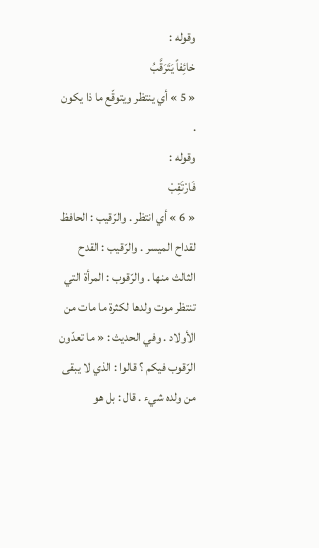وقوله :
خائِفاً يَتَرَقَّبُ
« 5 » أي ينتظر ويتوقّع ما ذا يكون .
وقوله :
فَارْتَقِبْ
« 6 » أي انتظر . والرّقيب : الحافظ لقداح الميسر . والرّقيب : القدح الثالث منها . والرّقوب : المرأة التي تنتظر موت ولدها لكثرة ما مات من الأولاد . وفي الحديث : « ما تعدّون الرّقوب فيكم ؟ قالوا : الذي لا يبقى من ولده شيء . قال : بل هو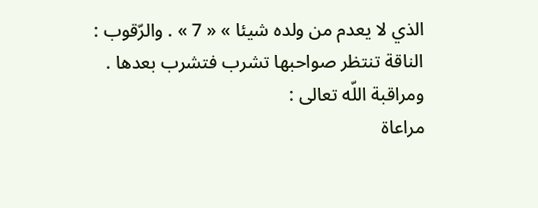الذي لا يعدم من ولده شيئا » « 7 » . والرّقوب : الناقة تنتظر صواحبها تشرب فتشرب بعدها . ومراقبة اللّه تعالى :
مراعاة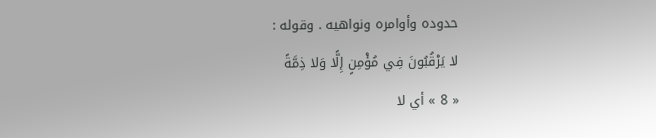حدوده وأوامره ونواهيه . وقوله :
لا يَرْقُبُونَ فِي مُؤْمِنٍ إِلًّا وَلا ذِمَّةً
« 8 » أي لا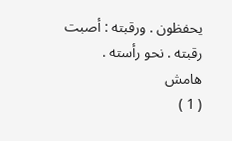يحفظون . ورقبته : أصبت رقبته . نحو رأسته .
هامش
( 1 )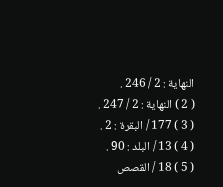النهاية : 2 / 246 .
( 2 ) النهاية : 2 / 247 .
( 3 ) 177 / البقرة : 2 .
( 4 ) 13 / البلد : 90 .
( 5 ) 18 / القصص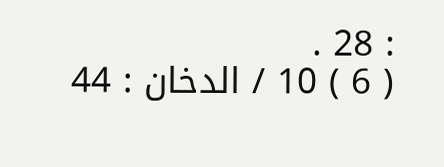: 28 .
( 6 ) 10 / الدخان : 44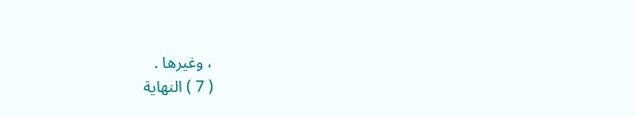، وغيرها .
( 7 ) النهاية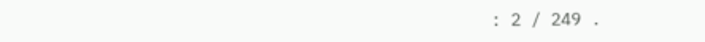: 2 / 249 .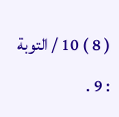( 8 ) 10 / التوبة : 9 .